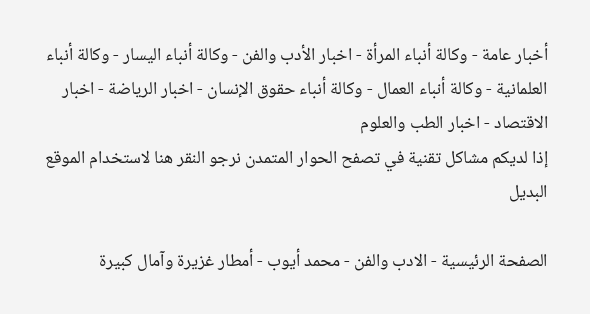أخبار عامة - وكالة أنباء المرأة - اخبار الأدب والفن - وكالة أنباء اليسار - وكالة أنباء العلمانية - وكالة أنباء العمال - وكالة أنباء حقوق الإنسان - اخبار الرياضة - اخبار الاقتصاد - اخبار الطب والعلوم
إذا لديكم مشاكل تقنية في تصفح الحوار المتمدن نرجو النقر هنا لاستخدام الموقع البديل

الصفحة الرئيسية - الادب والفن - محمد أيوب - أمطار غزيرة وآمال كبيرة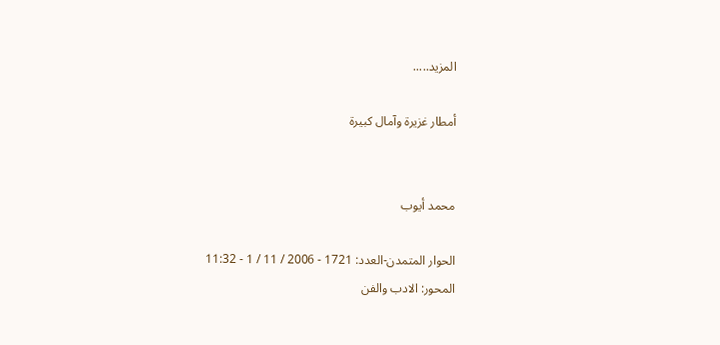المزيد.....

أمطار غزيرة وآمال كبيرة


محمد أيوب

الحوار المتمدن-العدد: 1721 - 2006 / 11 / 1 - 11:32
المحور: الادب والفن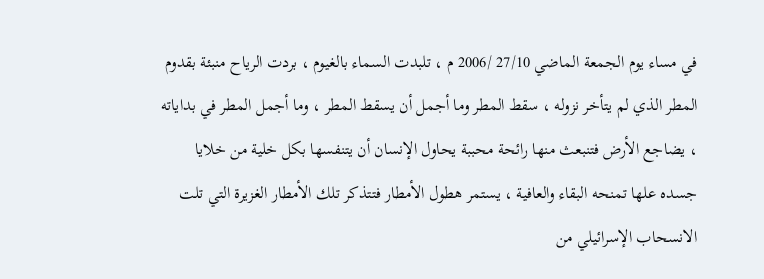في مساء يوم الجمعة الماضي 27/10 /2006 م ، تلبدت السماء بالغيوم ، بردت الرياح منبئة بقدوم المطر الذي لم يتأخر نزوله ، سقط المطر وما أجمل أن يسقط المطر ، وما أجمل المطر في بداياته ، يضاجع الأرض فتنبعث منها رائحة محببة يحاول الإنسان أن يتنفسها بكل خلية من خلايا جسده علها تمنحه البقاء والعافية ، يستمر هطول الأمطار فتتذكر تلك الأمطار الغزيرة التي تلت الانسحاب الإسرائيلي من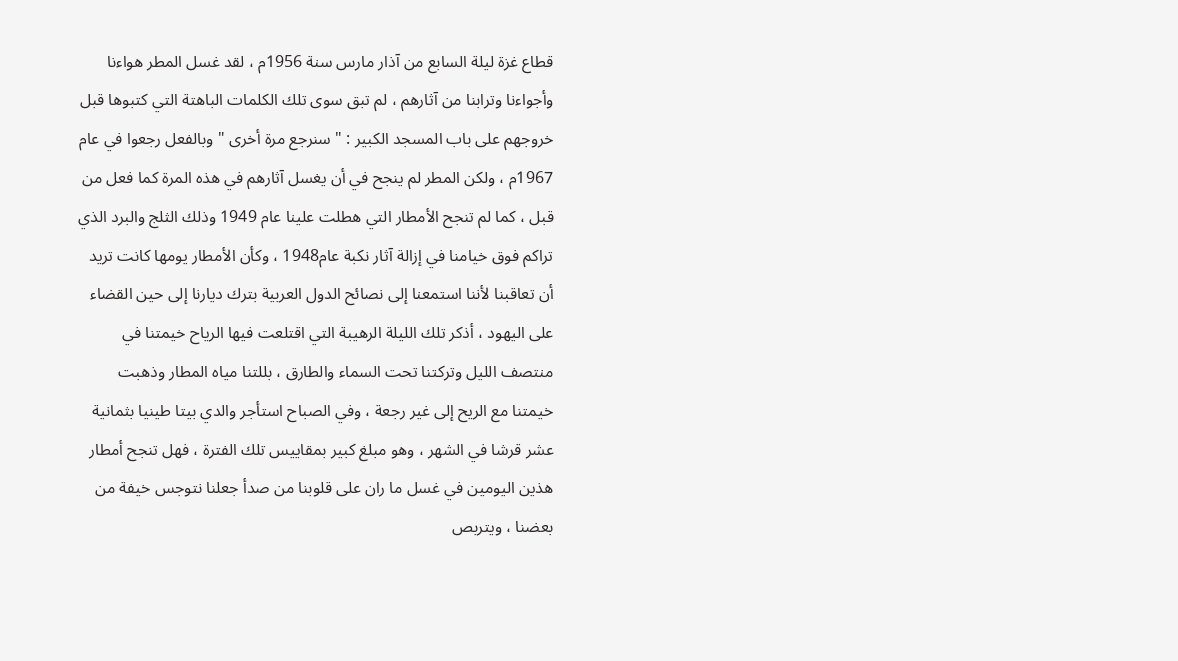قطاع غزة ليلة السابع من آذار مارس سنة 1956م ، لقد غسل المطر هواءنا وأجواءنا وترابنا من آثارهم ، لم تبق سوى تلك الكلمات الباهتة التي كتبوها قبل خروجهم على باب المسجد الكبير : " سنرجع مرة أخرى " وبالفعل رجعوا في عام 1967م ، ولكن المطر لم ينجح في أن يغسل آثارهم في هذه المرة كما فعل من قبل ، كما لم تنجح الأمطار التي هطلت علينا عام 1949 وذلك الثلج والبرد الذي تراكم فوق خيامنا في إزالة آثار نكبة عام1948 ، وكأن الأمطار يومها كانت تريد أن تعاقبنا لأننا استمعنا إلى نصائح الدول العربية بترك ديارنا إلى حين القضاء على اليهود ، أذكر تلك الليلة الرهيبة التي اقتلعت فيها الرياح خيمتنا في منتصف الليل وتركتنا تحت السماء والطارق ، بللتنا مياه المطار وذهبت خيمتنا مع الريح إلى غير رجعة ، وفي الصباح استأجر والدي بيتا طينيا بثمانية عشر قرشا في الشهر ، وهو مبلغ كبير بمقاييس تلك الفترة ، فهل تنجح أمطار هذين اليومين في غسل ما ران على قلوبنا من صدأ جعلنا نتوجس خيفة من بعضنا ، ويتربص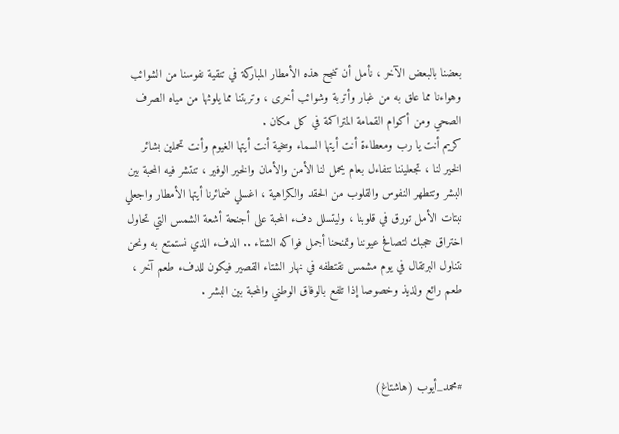بعضنا بالبعض الآخر ، نأمل أن تنجح هذه الأمطار المباركة في تنقية نفوسنا من الشوائب وهواءنا مما علق به من غبار وأتربة وشوائب أخرى ، وتربتنا مما يلوثها من مياه الصرف الصحي ومن أكوام القمامة المتراكمة في كل مكان .
كريم أنت يا رب ومعطاءة أنت أيتها السماء وسخية أنت أيتها الغيوم وأنت تحملين بشائر الخير لنا ، تجعليننا نتفاءل بعام يحمل لنا الأمن والأمان والخير الوفير ، تنتشر فيه المحبة بين البشر وتتطهر النفوس والقلوب من الحقد والكراهية ، اغسلي ضمائرنا أيتها الأمطار واجعلي نبتات الأمل تورق في قلوبنا ، وليتسلل دفء المحبة على أجنحة أشعة الشمس التي تحاول اختراق حجبك لتصافح عيوننا وتمنحنا أجمل فواكه الشتاء .. الدفء الذي نستمتع به ونحن نتناول البرتقال في يوم مشمس نقتطفه في نهار الشتاء القصير فيكون للدفء طعم آخر ، طعم رائع ولذيذ وخصوصا إذا تلفع بالوفاق الوطني والمحبة بين البشر .



#محمد_أيوب (هاشتاغ)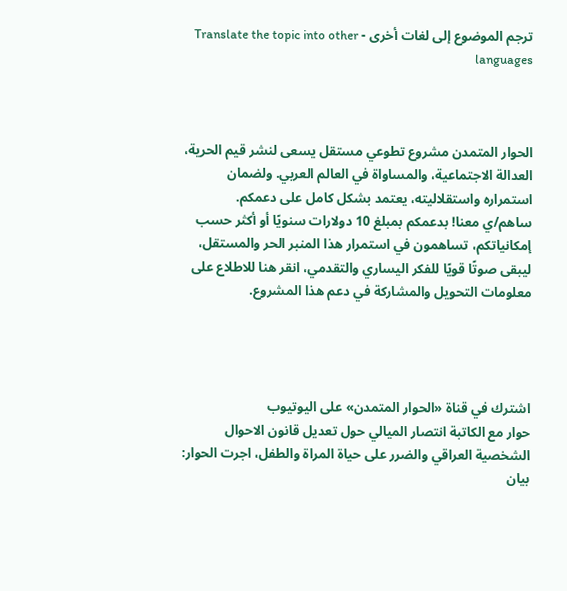ترجم الموضوع إلى لغات أخرى - Translate the topic into other languages



الحوار المتمدن مشروع تطوعي مستقل يسعى لنشر قيم الحرية، العدالة الاجتماعية، والمساواة في العالم العربي. ولضمان استمراره واستقلاليته، يعتمد بشكل كامل على دعمكم. ساهم/ي معنا! بدعمكم بمبلغ 10 دولارات سنويًا أو أكثر حسب إمكانياتكم، تساهمون في استمرار هذا المنبر الحر والمستقل، ليبقى صوتًا قويًا للفكر اليساري والتقدمي، انقر هنا للاطلاع على معلومات التحويل والمشاركة في دعم هذا المشروع.




اشترك في قناة «الحوار المتمدن» على اليوتيوب
حوار مع الكاتبة انتصار الميالي حول تعديل قانون الاحوال الشخصية العراقي والضرر على حياة المراة والطفل، اجرت الحوار: بيان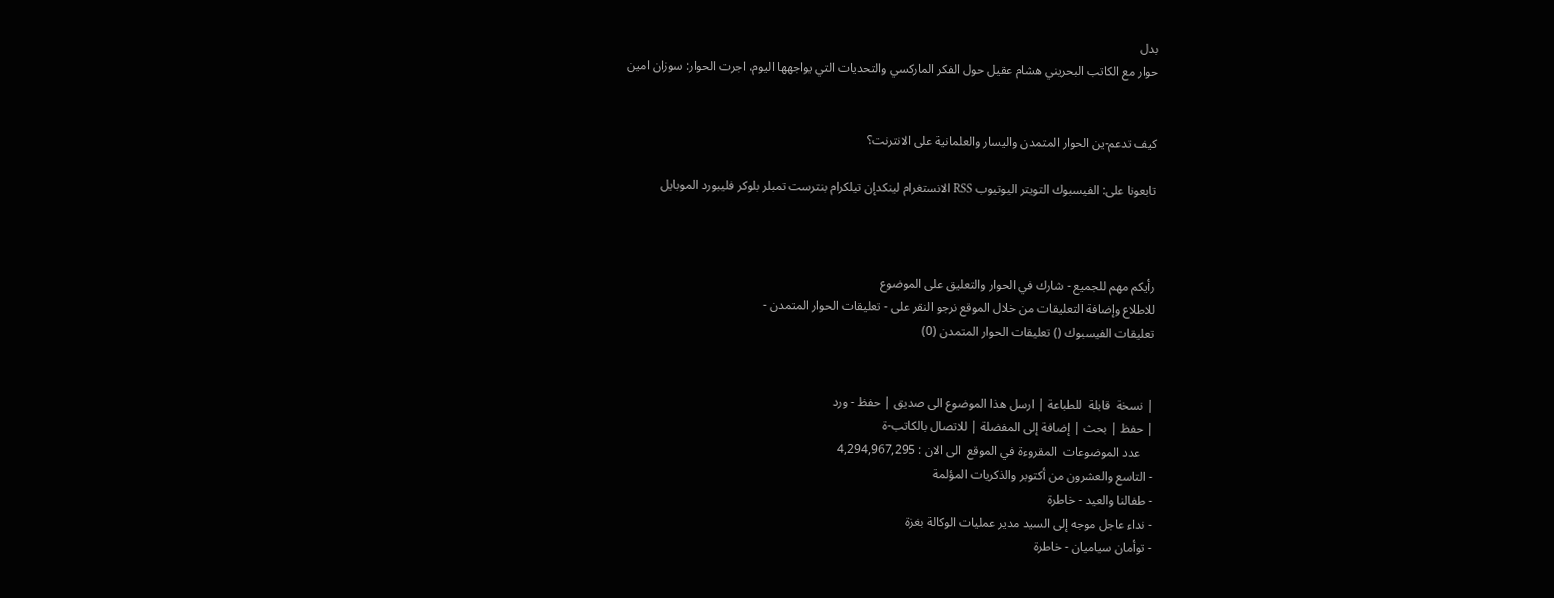بدل
حوار مع الكاتب البحريني هشام عقيل حول الفكر الماركسي والتحديات التي يواجهها اليوم، اجرت الحوار: سوزان امين


كيف تدعم-ين الحوار المتمدن واليسار والعلمانية على الانترنت؟

تابعونا على: الفيسبوك التويتر اليوتيوب RSS الانستغرام لينكدإن تيلكرام بنترست تمبلر بلوكر فليبورد الموبايل



رأيكم مهم للجميع - شارك في الحوار والتعليق على الموضوع
للاطلاع وإضافة التعليقات من خلال الموقع نرجو النقر على - تعليقات الحوار المتمدن -
تعليقات الفيسبوك () تعليقات الحوار المتمدن (0)


| نسخة  قابلة  للطباعة | ارسل هذا الموضوع الى صديق | حفظ - ورد
| حفظ | بحث | إضافة إلى المفضلة | للاتصال بالكاتب-ة
    عدد الموضوعات  المقروءة في الموقع  الى الان : 4,294,967,295
- التاسع والعشرون من أكتوبر والذكريات المؤلمة
- طفالنا والعيد - خاطرة
- نداء عاجل موجه إلى السيد مدير عمليات الوكالة بغزة
- توأمان سياميان - خاطرة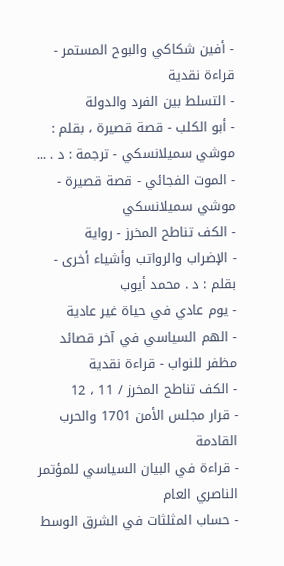- أفين شكاكي والبوح المستمر - قراءة نقدية
- التسلط بين الفرد والدولة
- أبو الكلب - قصة قصيرة ، بقلم : موشي سميلانسكي - ترجمة : د . ...
- الموت الفجائي - قصة قصيرة - موشي سميلانسكي
- الكف تناطح المخرز - رواية
- الإضراب والرواتب وأشياء أخرى - بقلم : د . محمد أيوب
- يوم عادي في حياة غير عادية
- الهم السياسي في آخر قصائد مظفر للنواب - قراءة نقدية
- الكف تناطح المخرز / 11 ، 12
- قرار مجلس الأمن 1701 والحرب القادمة
- قراءة في البيان السياسي للمؤتمر الناصري العام
- حساب المثلثات في الشرق الوسط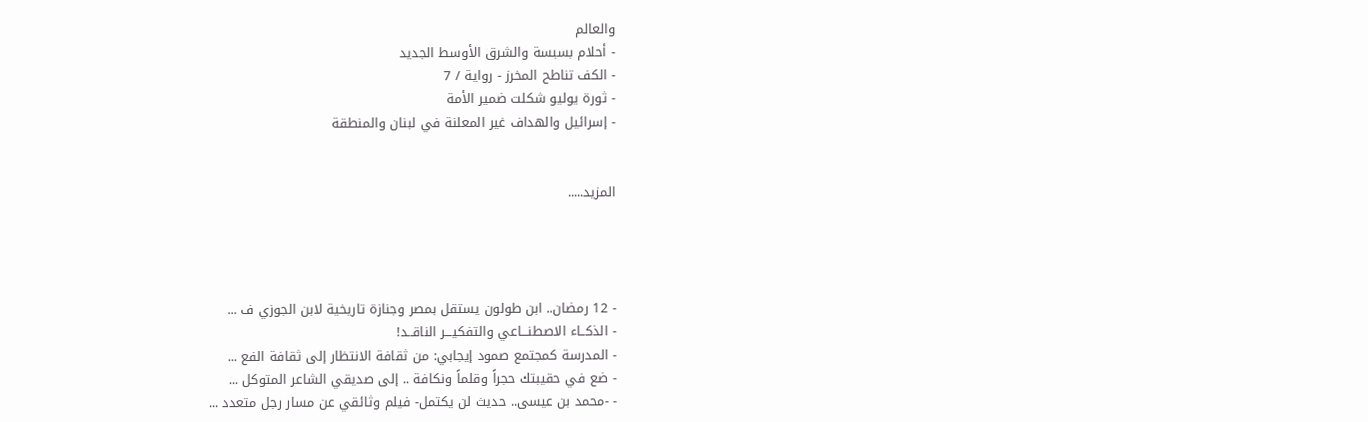والعالم
- أحلام بسبسة والشرق الأوسط الجديد
- الكف تناطح المخرز - رواية / 7
- ثورة يوليو شكلت ضمير الأمة
- إسرائيل والهداف غير المعلنة في لبنان والمنطقة


المزيد.....




- 12 رمضان.. ابن طولون يستقل بمصر وجنازة تاريخية لابن الجوزي ف ...
- الذكــاء الاصطنـــاعي والتفكيـــر الناقــد!
- المدرسة كمجتمع صمود إيجابي: من ثقافة الانتظار إلى ثقافة الفع ...
- ضع في حقيبتك حجراً وقلماً ونكافة .. إلى صديقي الشاعر المتوكل ...
- -محمد بن عيسى.. حديث لن يكتمل- فيلم وثائقي عن مسار رجل متعدد ...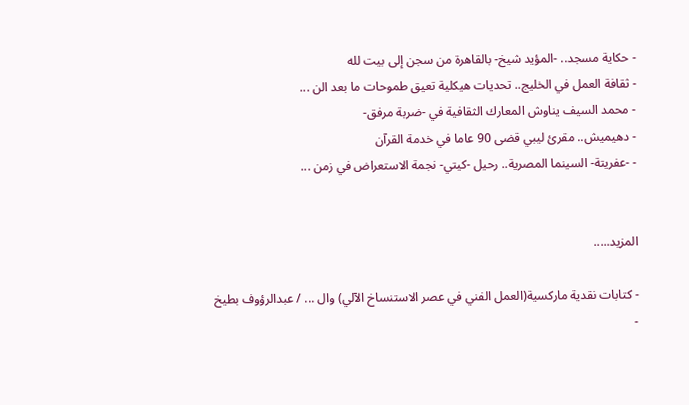- حكاية مسجد.. -المؤيد شيخ- بالقاهرة من سجن إلى بيت لله
- ثقافة العمل في الخليج.. تحديات هيكلية تعيق طموحات ما بعد الن ...
- محمد السيف يناوش المعارك الثقافية في -ضربة مرفق-
- دهيميش.. مقرئ ليبي قضى 90 عاما في خدمة القرآن
- -عفريتة- السينما المصرية.. رحيل -كيتي- نجمة الاستعراض في زمن ...


المزيد.....

- كتابات نقدية ماركسية(العمل الفني في عصر الاستنساخ الآلي) وال ... / عبدالرؤوف بطيخ
-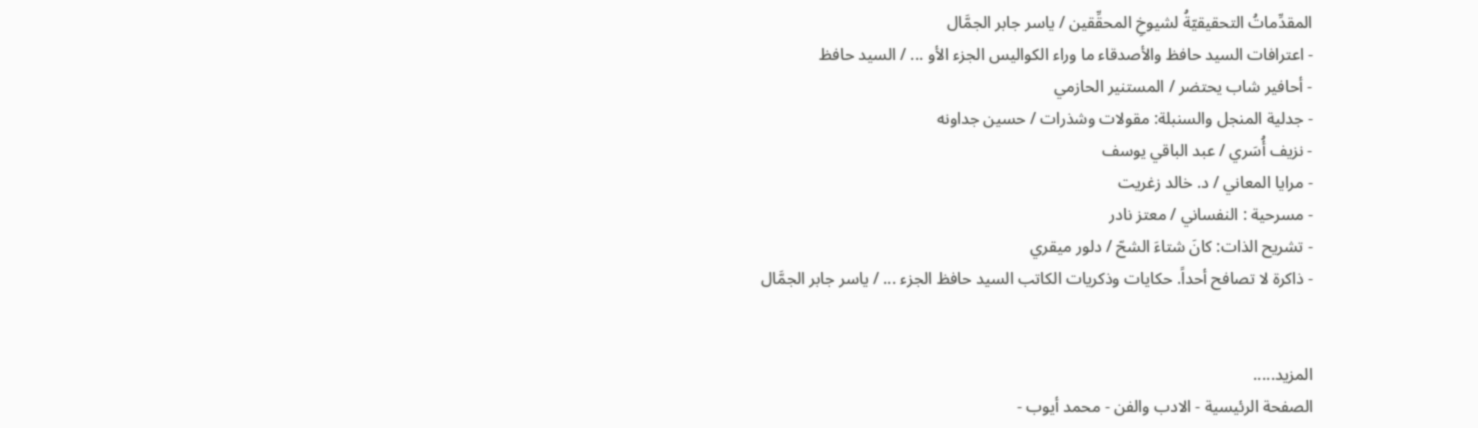المقدِّماتُ التحقيقيّةُ لشيوخِ المحقِّقين / ياسر جابر الجمَّال
- اعترافات السيد حافظ والأصدقاء ما وراء الكواليس الجزء الأو ... / السيد حافظ
- أحافير شاب يحتضر / المستنير الحازمي
- جدلية المنجل والسنبلة: مقولات وشذرات / حسين جداونه
- نزيف أُسَري / عبد الباقي يوسف
- مرايا المعاني / د. خالد زغريت
- مسرحية : النفساني / معتز نادر
- تشريح الذات: كانَ شتاءَ الشحّ / دلور ميقري
- ذاكرة لا تصافح أحداً. حكايات وذكريات الكاتب السيد حافظ الجزء ... / ياسر جابر الجمَّال


المزيد.....
الصفحة الرئيسية - الادب والفن - محمد أيوب -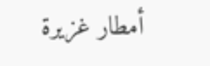أمطار غزيرة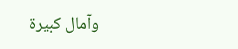وآمال كبيرة